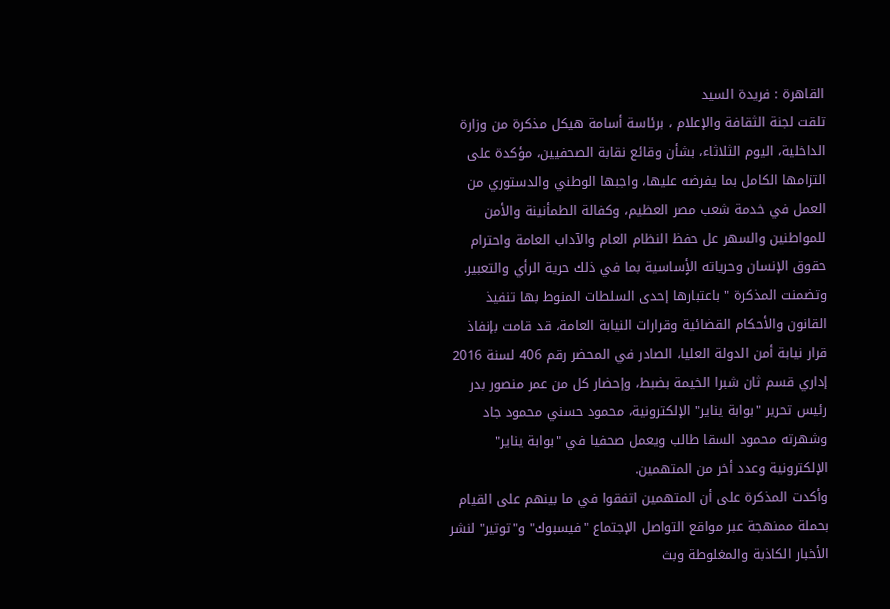القاهرة : فريدة السيد
تلقت لجنة الثقافة والإعلام ، برئاسة أسامة هيكل مذكرة من وزارة الداخلية، اليوم الثلاثاء، بشأن وقائع نقابة الصحفيين، مؤكدة على التزامها الكامل بما يفرضه عليها، واجبها الوطني والدستوري من العمل في خدمة شعب مصر العظيم، وكفالة الطمأنينة والأمن للمواطنين والسهر عل حفظ النظام العام والآداب العامة واحترام حقوق الإنسان وحرياته الأٍساسية بما في ذلك حرية الرأي والتعبير.
وتضمنت المذكرة " باعتبارها إحدى السلطات المنوط بها تنفيذ القانون والأحكام القضائية وقرارات النيابة العامة، قد قامت بإنفاذ قرار نيابة أمن الدولة العليا، الصادر في المحضر رقم 406 لسنة 2016 إداري قسم ثان شبرا الخيمة بضبط، وإحضار كل من عمر منصور بدر رئيس تحرير "بوابة يناير" الإلكترونية، محمود حسني محمود جاد وشهرته محمود السقا طالب ويعمل صحفيا في "بوابة يناير" الإلكترونية وعدد أخر من المتهمين.
وأكدت المذكرة على أن المتهمين اتفقوا في ما بينهم على القيام بحملة ممنهجة عبر مواقع التواصل الإجتماع "فيسبوك" و"توتير" لنشر الأخبار الكاذبة والمغلوطة وبث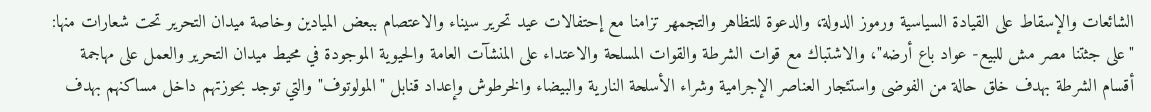الشائعات والإسقاط على القيادة السياسية ورموز الدولة، والدعوة للتظاهر والتجمهر تزامنا مع إحتفالات عيد تحرير سيناء والاعتصام ببعض الميادين وخاصة ميدان التحرير تحت شعارات منها: "على جثتنا مصر مش للبيع- عواد باع أرضه"، والاشتباك مع قوات الشرطة والقوات المسلحة والاعتداء على المنشآت العامة والحيوية الموجودة في محيط ميدان التحرير والعمل على مهاجمة أقسام الشرطة بهدف خلق حالة من الفوضى واستئجار العناصر الإجرامية وشراء الأسلحة النارية والبيضاء والخرطوش وإعداد قنابل "المولوتوف" والتي توجد بحوزتهم داخل مساكنهم بهدف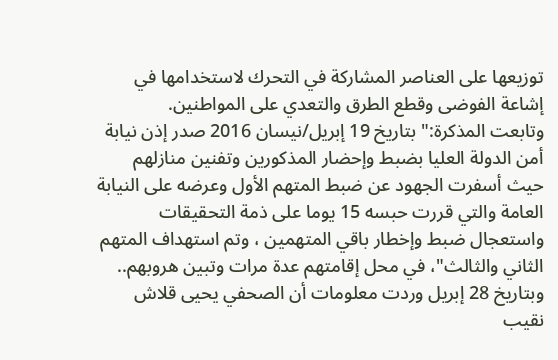توزيعها على العناصر المشاركة في التحرك لاستخدامها في إشاعة الفوضى وقطع الطرق والتعدي على المواطنين.
وتابعت المذكرة:" بتاريخ 19 إبريل/نيسان 2016 صدر إذن نيابة أمن الدولة العليا بضبط وإحضار المذكورين وتفنين منازلهم حيث أسفرت الجهود عن ضبط المتهم الأول وعرضه على النيابة العامة والتي قررت حبسه 15 يوما على ذمة التحقيقات واستعجال ضبط وإخطار باقي المتهمين ، وتم استهداف المتهم الثاني والثالث"، في محل إقامتهم عدة مرات وتبين هروبهم.. وبتاريخ 28 إبريل وردت معلومات أن الصحفي يحيى قلاش نقيب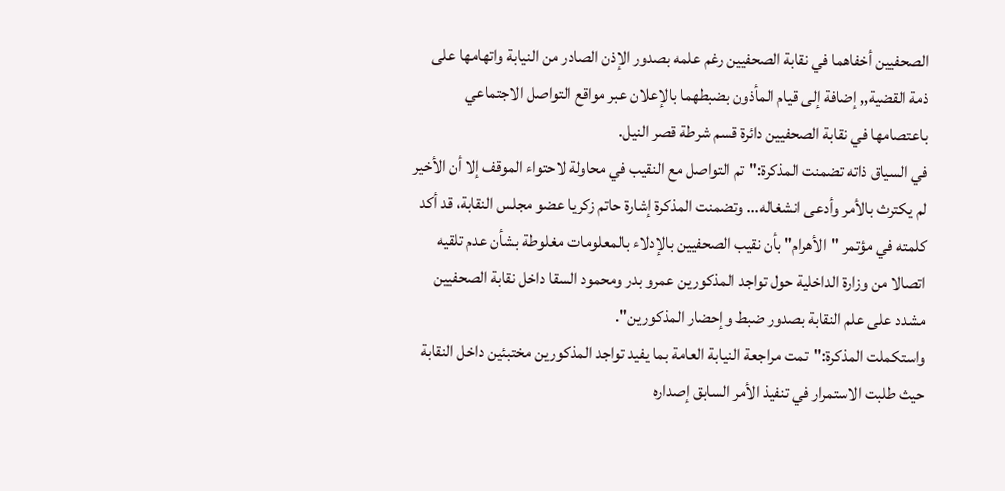الصحفيين أخفاهما في نقابة الصحفيين رغم علمه بصدور الإذن الصادر من النيابة واتهامها على ذمة القضية,, إضافة إلى قيام المأذون بضبطهما بالإعلان عبر مواقع التواصل الاجتماعي باعتصامها في نقابة الصحفيين دائرة قسم شرطة قصر النيل.
في السياق ذاته تضمنت المذكرة:"تم التواصل مع النقيب في محاولة لاحتواء الموقف إلا أن الأخير لم يكترث بالأمر وأدعى انشغاله... وتضمنت المذكرة إشارة حاتم زكريا عضو مجلس النقابة، قد أكد كلمته في مؤتمر "الأهرام" بأن نقيب الصحفيين بالإدلاء بالمعلومات مغلوطة بشأن عدم تلقيه اتصالا من وزارة الداخلية حول تواجد المذكورين عمرو بدر ومحمود السقا داخل نقابة الصحفيين مشدد على علم النقابة بصدور ضبط وإحضار المذكورين".
واستكملت المذكرة:"تمت مراجعة النيابة العامة بما يفيد تواجد المذكورين مختبئين داخل النقابة حيث طلبت الاستمرار في تنفيذ الأمر السابق إصداره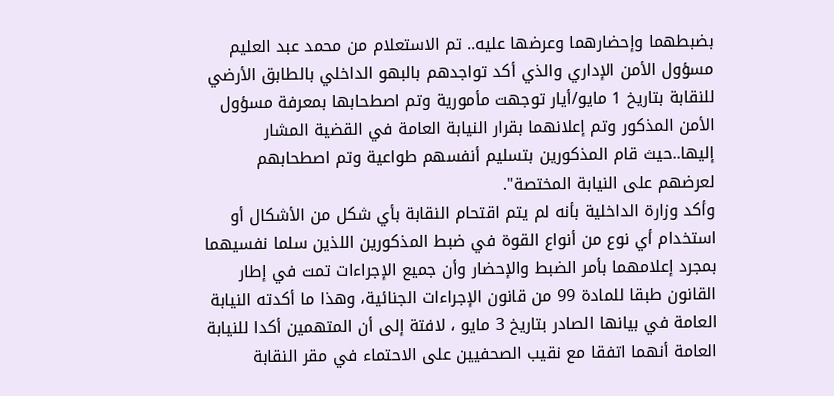بضبطهما وإحضارهما وعرضها عليه.. تم الاستعلام من محمد عبد العليم مسؤول الأمن الإداري والذي أكد تواجدهم بالبهو الداخلي بالطابق الأرضي للنقابة بتاريخ 1 مايو/أيار توجهت مأمورية وتم اصطحابها بمعرفة مسؤول الأمن المذكور وتم إعلانهما بقرار النيابة العامة في القضية المشار إليها..حيث قام المذكورين بتسليم أنفسهم طواعية وتم اصطحابهم لعرضهم على النيابة المختصة".
وأكد وزارة الداخلية بأنه لم يتم اقتحام النقابة بأي شكل من الأشكال أو استخدام أي نوع من أنواع القوة في ضبط المذكورين اللذين سلما نفسيهما بمجرد إعلامهما بأمر الضبط والإحضار وأن جميع الإجراءات تمت في إطار القانون طبقا للمادة 99 من قانون الإجراءات الجنائية، وهذا ما أكدته النيابة العامة في بيانها الصادر بتاريخ 3 مايو ، لافتة إلى أن المتهمين أكدا للنيابة العامة أنهما اتفقا مع نقيب الصحفيين على الاحتماء في مقر النقابة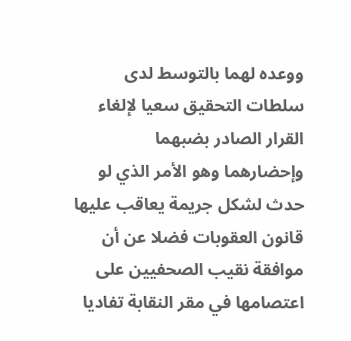ووعده لهما بالتوسط لدى سلطات التحقيق سعيا لإلغاء القرار الصادر بضبهما وإحضارهما وهو الأمر الذي لو حدث لشكل جريمة يعاقب عليها قانون العقوبات فضلا عن أن موافقة نقيب الصحفيين على اعتصامها في مقر النقابة تفاديا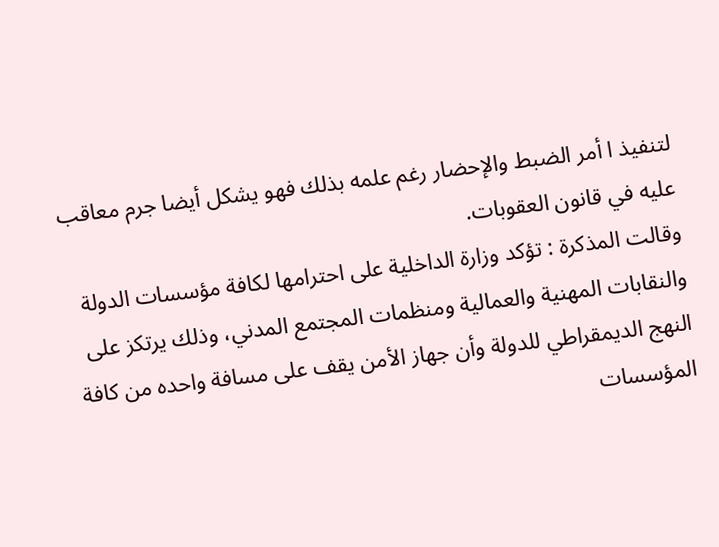لتنفيذ ا أمر الضبط والإحضار رغم علمه بذلك فهو يشكل أيضا جرم معاقب عليه في قانون العقوبات.
وقالت المذكرة : تؤكد وزارة الداخلية على احترامها لكافة مؤسسات الدولة والنقابات المهنية والعمالية ومنظمات المجتمع المدني، وذلك يرتكز على النهج الديمقراطي للدولة وأن جهاز الأمن يقف على مسافة واحده من كافة المؤسسات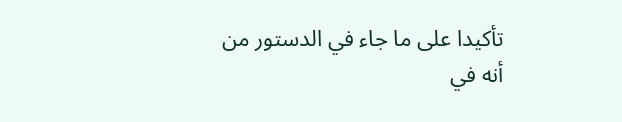تأكيدا على ما جاء في الدستور من أنه في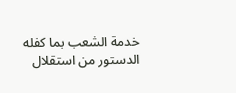خدمة الشعب بما كفله الدستور من استقلال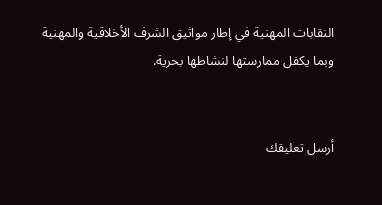النقابات المهنية في إطار مواثيق الشرف الأخلاقية والمهنية وبما يكفل ممارستها لنشاطها بحرية.


أرسل تعليقك